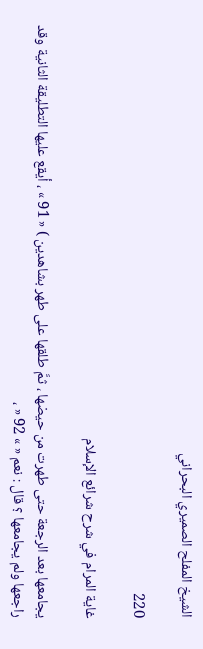الشيخ المفلح الصميري البحراني

220

غاية المرام في شرح شرائع الإسلام

يجامعها بعد الرجعة حتى طهرت من حيضها ، ثمَّ طلقها على طهر بشاهدين ) « 91 » ، أيقع عليها التطليقة الثانية وقد راجعها ولم يجامعها ؟ قال : نعم « » 92 « ،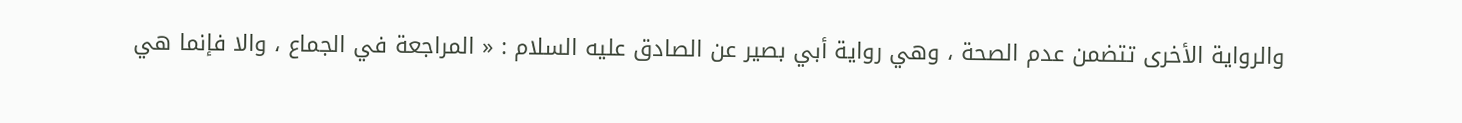والرواية الأخرى تتضمن عدم الصحة ، وهي رواية أبي بصير عن الصادق عليه السلام : « المراجعة في الجماع ، والا فإنما هي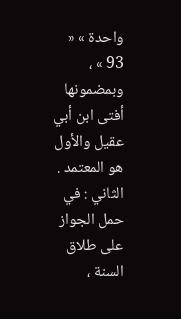واحدة » « 93 » ، وبمضمونها أفتى ابن أبي عقيل والأول هو المعتمد . الثاني : في حمل الجواز على طلاق السنة ،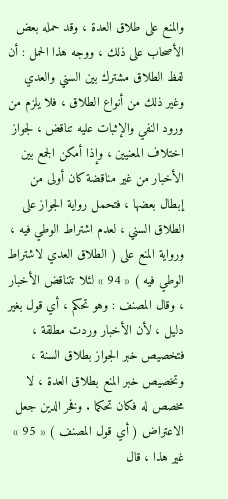والمنع على طلاق العدة ، وقد حمله بعض الأصحاب على ذلك ، ووجه هذا الحمل : أن لفظ الطلاق مشترك بين السني والعدي وغير ذلك من أنواع الطلاق ، فلا يلزم من ورود النفي والإثبات عليه تناقض ، لجواز اختلاف المعنيين ، وإذا أمكن الجمع بين الأخبار من غير مناقضة كان أولى من إبطال بعضها ، فتحمل رواية الجواز على الطلاق السني ، لعدم اشتراط الوطي فيه ، ورواية المنع على ( الطلاق العدي لاشتراط الوطي فيه ) « 94 » لئلا تتناقض الأخبار ، وقال المصنف : وهو تحكم ، أي قول بغير دليل ، لأن الأخبار وردت مطلقة ، فتخصيص خبر الجواز بطلاق السنة ، وتخصيص خبر المنع بطلاق العدة ، لا مخصص له فكان تحكما . وفخر الدين جعل الاعتراض ( أي قول المصنف ) « 95 » غير هذا ، قال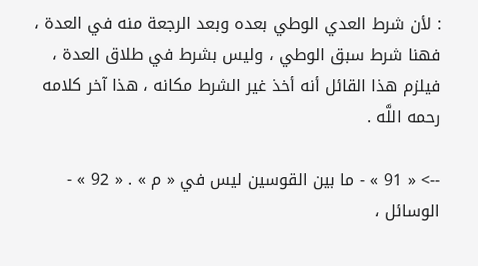: لأن شرط العدي الوطي بعده وبعد الرجعة منه في العدة ، فهنا شرط سبق الوطي ، وليس بشرط في طلاق العدة ، فيلزم هذا القائل أنه أخذ غير الشرط مكانه ، هذا آخر كلامه رحمه اللَّه .

--> « 91 » - ما بين القوسين ليس في « م » . « 92 » - الوسائل ،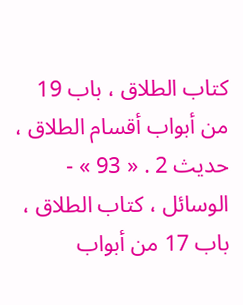كتاب الطلاق ، باب 19 من أبواب أقسام الطلاق ، حديث 2 . « 93 » - الوسائل ، كتاب الطلاق ، باب 17 من أبواب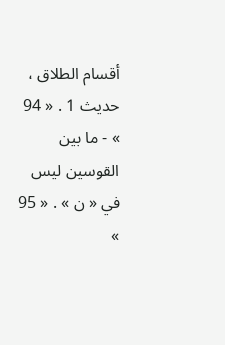أقسام الطلاق ، حديث 1 . « 94 » - ما بين القوسين ليس في « ن » . « 95 »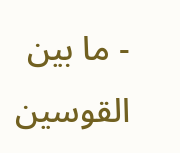- ما بين القوسين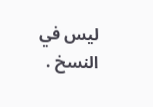ليس في النسخ .